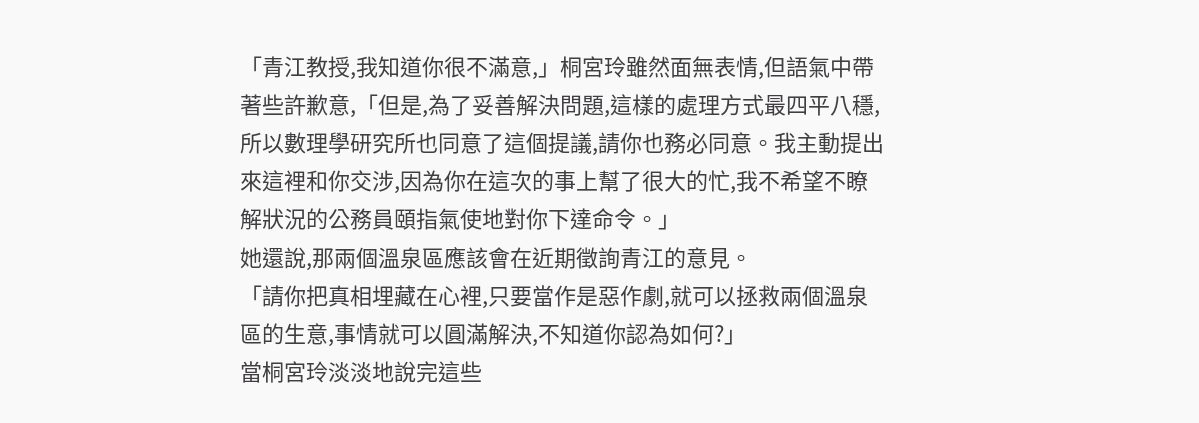「青江教授,我知道你很不滿意,」桐宮玲雖然面無表情,但語氣中帶著些許歉意,「但是,為了妥善解決問題,這樣的處理方式最四平八穩,所以數理學研究所也同意了這個提議,請你也務必同意。我主動提出來這裡和你交涉,因為你在這次的事上幫了很大的忙,我不希望不瞭解狀況的公務員頤指氣使地對你下達命令。」
她還說,那兩個溫泉區應該會在近期徵詢青江的意見。
「請你把真相埋藏在心裡,只要當作是惡作劇,就可以拯救兩個溫泉區的生意,事情就可以圓滿解決,不知道你認為如何?」
當桐宮玲淡淡地說完這些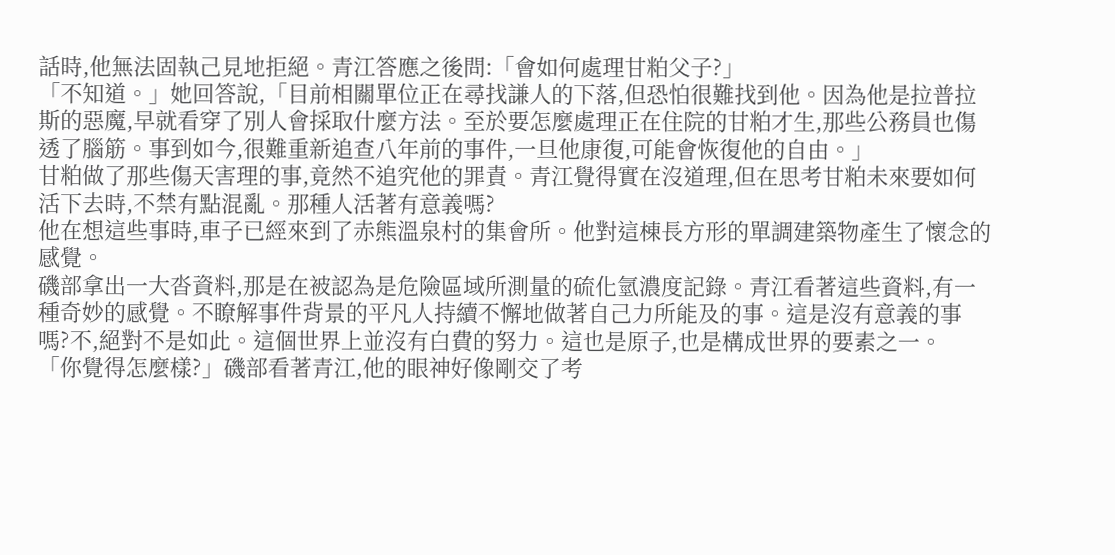話時,他無法固執己見地拒絕。青江答應之後問:「會如何處理甘粕父子?」
「不知道。」她回答說,「目前相關單位正在尋找謙人的下落,但恐怕很難找到他。因為他是拉普拉斯的惡魔,早就看穿了別人會採取什麼方法。至於要怎麼處理正在住院的甘粕才生,那些公務員也傷透了腦筋。事到如今,很難重新追查八年前的事件,一旦他康復,可能會恢復他的自由。」
甘粕做了那些傷天害理的事,竟然不追究他的罪責。青江覺得實在沒道理,但在思考甘粕未來要如何活下去時,不禁有點混亂。那種人活著有意義嗎?
他在想這些事時,車子已經來到了赤熊溫泉村的集會所。他對這棟長方形的單調建築物產生了懷念的感覺。
磯部拿出一大沓資料,那是在被認為是危險區域所測量的硫化氫濃度記錄。青江看著這些資料,有一種奇妙的感覺。不瞭解事件背景的平凡人持續不懈地做著自己力所能及的事。這是沒有意義的事嗎?不,絕對不是如此。這個世界上並沒有白費的努力。這也是原子,也是構成世界的要素之一。
「你覺得怎麼樣?」磯部看著青江,他的眼神好像剛交了考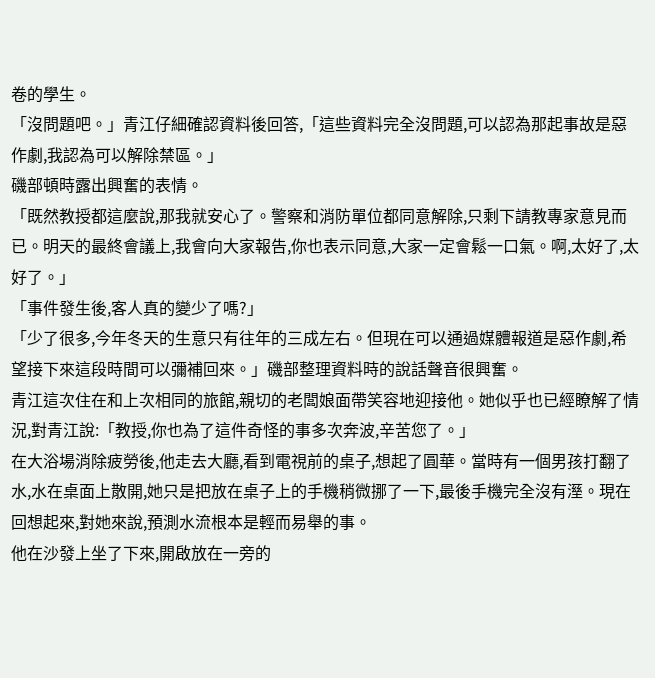卷的學生。
「沒問題吧。」青江仔細確認資料後回答,「這些資料完全沒問題,可以認為那起事故是惡作劇,我認為可以解除禁區。」
磯部頓時露出興奮的表情。
「既然教授都這麼說,那我就安心了。警察和消防單位都同意解除,只剩下請教專家意見而已。明天的最終會議上,我會向大家報告,你也表示同意,大家一定會鬆一口氣。啊,太好了,太好了。」
「事件發生後,客人真的變少了嗎?」
「少了很多,今年冬天的生意只有往年的三成左右。但現在可以通過媒體報道是惡作劇,希望接下來這段時間可以彌補回來。」磯部整理資料時的說話聲音很興奮。
青江這次住在和上次相同的旅館,親切的老闆娘面帶笑容地迎接他。她似乎也已經瞭解了情況,對青江說:「教授,你也為了這件奇怪的事多次奔波,辛苦您了。」
在大浴場消除疲勞後,他走去大廳,看到電視前的桌子,想起了圓華。當時有一個男孩打翻了水,水在桌面上散開,她只是把放在桌子上的手機稍微挪了一下,最後手機完全沒有溼。現在回想起來,對她來說,預測水流根本是輕而易舉的事。
他在沙發上坐了下來,開啟放在一旁的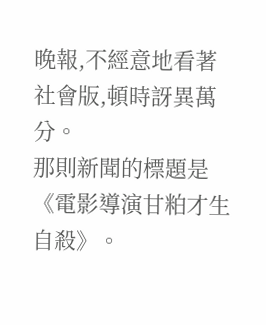晚報,不經意地看著社會版,頓時訝異萬分。
那則新聞的標題是《電影導演甘粕才生自殺》。